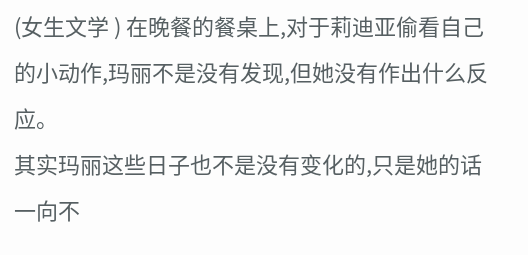(女生文学 ) 在晚餐的餐桌上,对于莉迪亚偷看自己的小动作,玛丽不是没有发现,但她没有作出什么反应。
其实玛丽这些日子也不是没有变化的,只是她的话一向不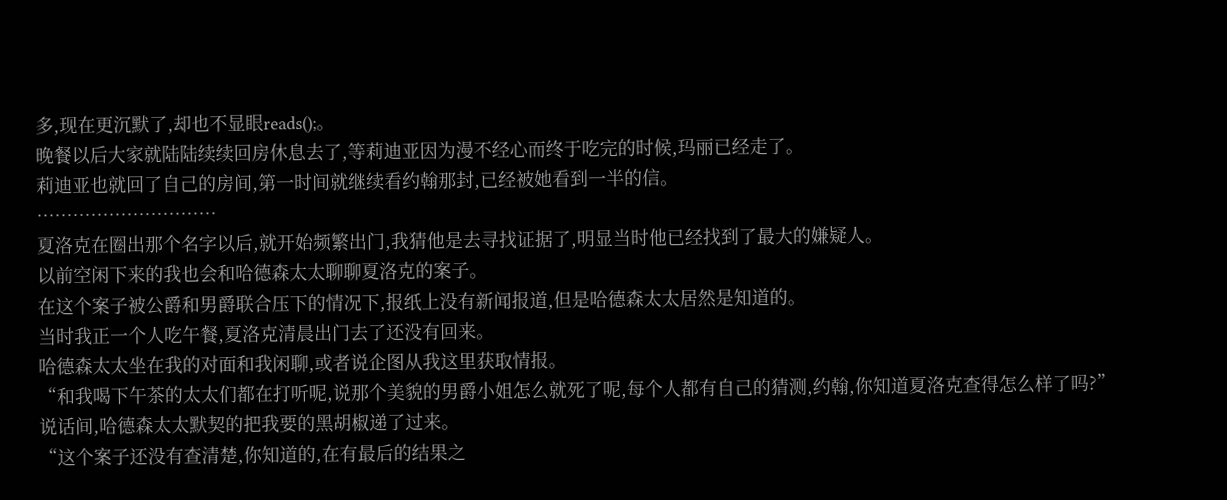多,现在更沉默了,却也不显眼reads();。
晚餐以后大家就陆陆续续回房休息去了,等莉迪亚因为漫不经心而终于吃完的时候,玛丽已经走了。
莉迪亚也就回了自己的房间,第一时间就继续看约翰那封,已经被她看到一半的信。
…………………………
夏洛克在圈出那个名字以后,就开始频繁出门,我猜他是去寻找证据了,明显当时他已经找到了最大的嫌疑人。
以前空闲下来的我也会和哈德森太太聊聊夏洛克的案子。
在这个案子被公爵和男爵联合压下的情况下,报纸上没有新闻报道,但是哈德森太太居然是知道的。
当时我正一个人吃午餐,夏洛克清晨出门去了还没有回来。
哈德森太太坐在我的对面和我闲聊,或者说企图从我这里获取情报。
“和我喝下午茶的太太们都在打听呢,说那个美貌的男爵小姐怎么就死了呢,每个人都有自己的猜测,约翰,你知道夏洛克查得怎么样了吗?”
说话间,哈德森太太默契的把我要的黑胡椒递了过来。
“这个案子还没有查清楚,你知道的,在有最后的结果之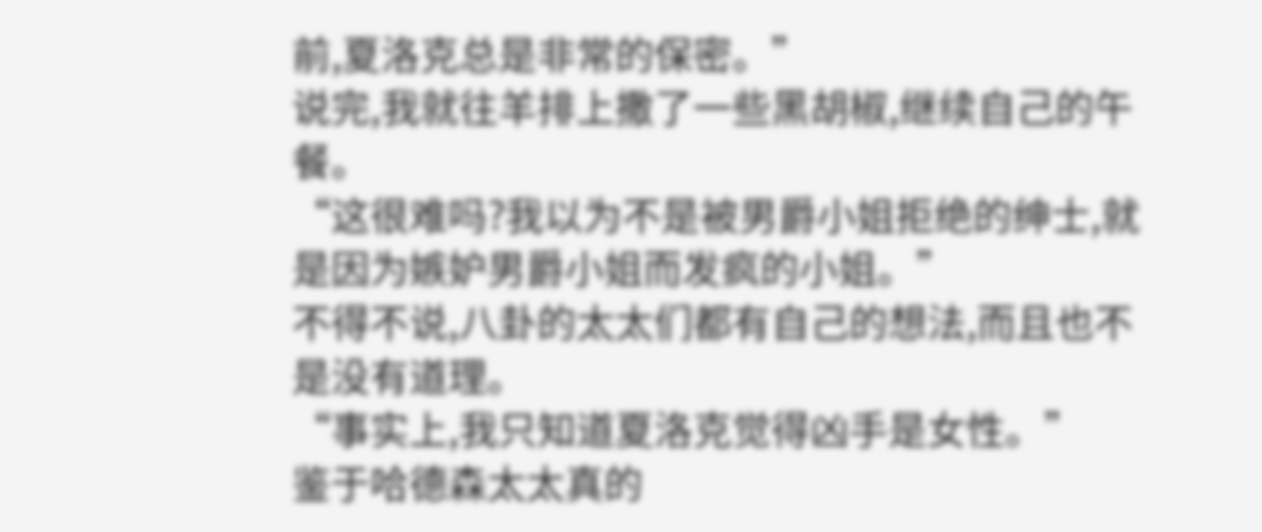前,夏洛克总是非常的保密。”
说完,我就往羊排上撒了一些黑胡椒,继续自己的午餐。
“这很难吗?我以为不是被男爵小姐拒绝的绅士,就是因为嫉妒男爵小姐而发疯的小姐。”
不得不说,八卦的太太们都有自己的想法,而且也不是没有道理。
“事实上,我只知道夏洛克觉得凶手是女性。”
鉴于哈德森太太真的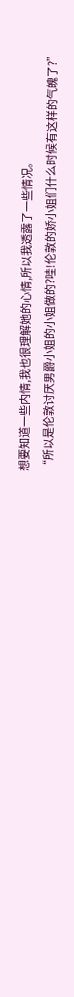想要知道一些内情,我也很理解她的心情,所以我透露了一些情况。
“所以是伦敦讨厌男爵小姐的小姐做的?哇!伦敦的娇小姐们什么时候有这样的气魄了?”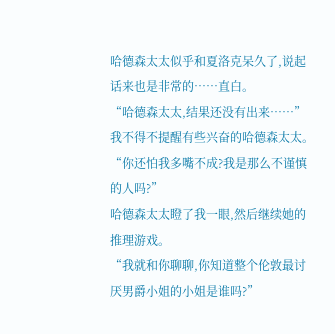哈德森太太似乎和夏洛克呆久了,说起话来也是非常的……直白。
“哈德森太太,结果还没有出来……”
我不得不提醒有些兴奋的哈德森太太。
“你还怕我多嘴不成?我是那么不谨慎的人吗?”
哈德森太太瞪了我一眼,然后继续她的推理游戏。
“我就和你聊聊,你知道整个伦敦最讨厌男爵小姐的小姐是谁吗?”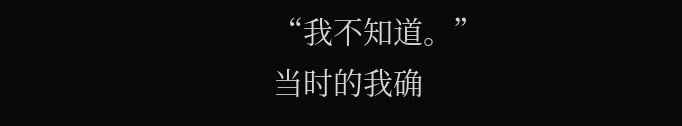“我不知道。”
当时的我确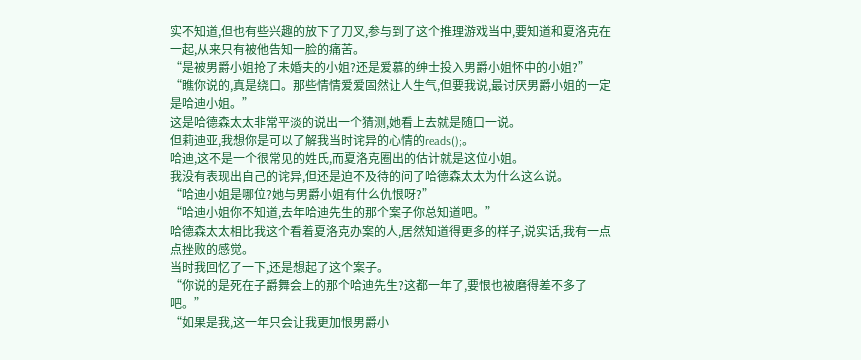实不知道,但也有些兴趣的放下了刀叉,参与到了这个推理游戏当中,要知道和夏洛克在一起,从来只有被他告知一脸的痛苦。
“是被男爵小姐抢了未婚夫的小姐?还是爱慕的绅士投入男爵小姐怀中的小姐?”
“瞧你说的,真是绕口。那些情情爱爱固然让人生气,但要我说,最讨厌男爵小姐的一定是哈迪小姐。”
这是哈德森太太非常平淡的说出一个猜测,她看上去就是随口一说。
但莉迪亚,我想你是可以了解我当时诧异的心情的reads();。
哈迪,这不是一个很常见的姓氏,而夏洛克圈出的估计就是这位小姐。
我没有表现出自己的诧异,但还是迫不及待的问了哈德森太太为什么这么说。
“哈迪小姐是哪位?她与男爵小姐有什么仇恨呀?”
“哈迪小姐你不知道,去年哈迪先生的那个案子你总知道吧。”
哈德森太太相比我这个看着夏洛克办案的人,居然知道得更多的样子,说实话,我有一点点挫败的感觉。
当时我回忆了一下,还是想起了这个案子。
“你说的是死在子爵舞会上的那个哈迪先生?这都一年了,要恨也被磨得差不多了吧。”
“如果是我,这一年只会让我更加恨男爵小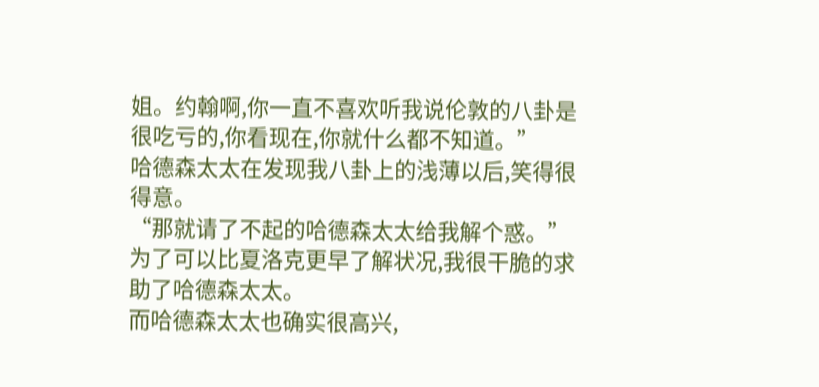姐。约翰啊,你一直不喜欢听我说伦敦的八卦是很吃亏的,你看现在,你就什么都不知道。”
哈德森太太在发现我八卦上的浅薄以后,笑得很得意。
“那就请了不起的哈德森太太给我解个惑。”
为了可以比夏洛克更早了解状况,我很干脆的求助了哈德森太太。
而哈德森太太也确实很高兴,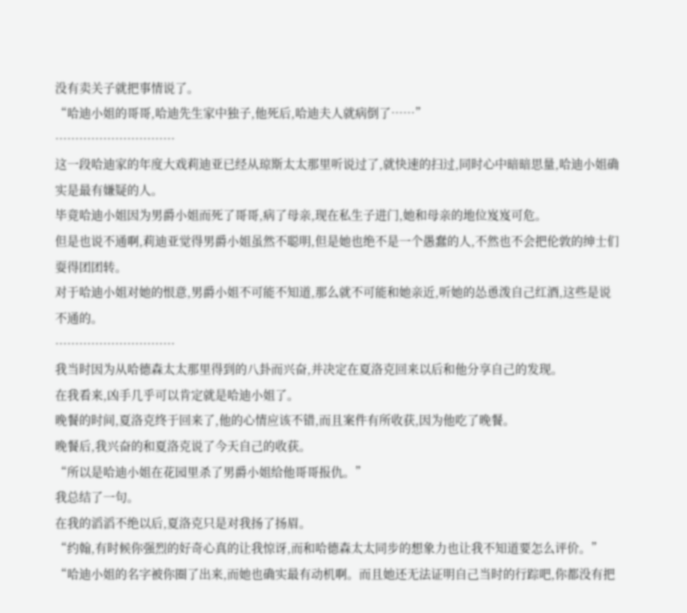没有卖关子就把事情说了。
“哈迪小姐的哥哥,哈迪先生家中独子,他死后,哈迪夫人就病倒了……”
…………………………
这一段哈迪家的年度大戏莉迪亚已经从琼斯太太那里听说过了,就快速的扫过,同时心中暗暗思量,哈迪小姐确实是最有嫌疑的人。
毕竟哈迪小姐因为男爵小姐而死了哥哥,病了母亲,现在私生子进门,她和母亲的地位岌岌可危。
但是也说不通啊,莉迪亚觉得男爵小姐虽然不聪明,但是她也绝不是一个愚蠢的人,不然也不会把伦敦的绅士们耍得团团转。
对于哈迪小姐对她的恨意,男爵小姐不可能不知道,那么就不可能和她亲近,听她的怂恿泼自己红酒,这些是说不通的。
…………………………
我当时因为从哈德森太太那里得到的八卦而兴奋,并决定在夏洛克回来以后和他分享自己的发现。
在我看来,凶手几乎可以肯定就是哈迪小姐了。
晚餐的时间,夏洛克终于回来了,他的心情应该不错,而且案件有所收获,因为他吃了晚餐。
晚餐后,我兴奋的和夏洛克说了今天自己的收获。
“所以是哈迪小姐在花园里杀了男爵小姐给他哥哥报仇。”
我总结了一句。
在我的滔滔不绝以后,夏洛克只是对我扬了扬眉。
“约翰,有时候你强烈的好奇心真的让我惊讶,而和哈德森太太同步的想象力也让我不知道要怎么评价。”
“哈迪小姐的名字被你圈了出来,而她也确实最有动机啊。而且她还无法证明自己当时的行踪吧,你都没有把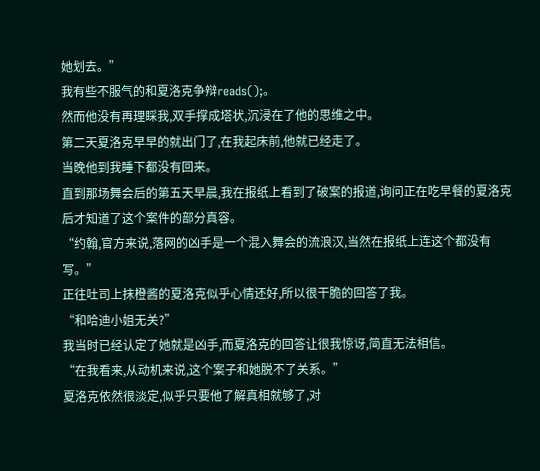她划去。”
我有些不服气的和夏洛克争辩reads();。
然而他没有再理睬我,双手撑成塔状,沉浸在了他的思维之中。
第二天夏洛克早早的就出门了,在我起床前,他就已经走了。
当晚他到我睡下都没有回来。
直到那场舞会后的第五天早晨,我在报纸上看到了破案的报道,询问正在吃早餐的夏洛克后才知道了这个案件的部分真容。
“约翰,官方来说,落网的凶手是一个混入舞会的流浪汉,当然在报纸上连这个都没有写。”
正往吐司上抹橙酱的夏洛克似乎心情还好,所以很干脆的回答了我。
“和哈迪小姐无关?”
我当时已经认定了她就是凶手,而夏洛克的回答让很我惊讶,简直无法相信。
“在我看来,从动机来说,这个案子和她脱不了关系。”
夏洛克依然很淡定,似乎只要他了解真相就够了,对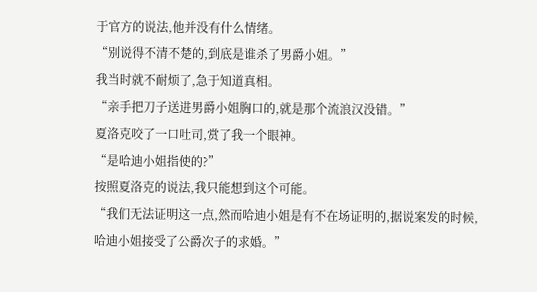于官方的说法,他并没有什么情绪。
“别说得不清不楚的,到底是谁杀了男爵小姐。”
我当时就不耐烦了,急于知道真相。
“亲手把刀子送进男爵小姐胸口的,就是那个流浪汉没错。”
夏洛克咬了一口吐司,赏了我一个眼神。
“是哈迪小姐指使的?”
按照夏洛克的说法,我只能想到这个可能。
“我们无法证明这一点,然而哈迪小姐是有不在场证明的,据说案发的时候,哈迪小姐接受了公爵次子的求婚。”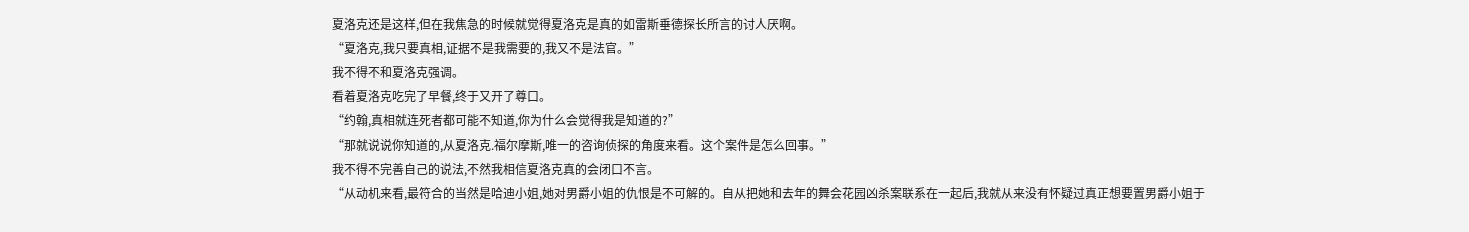夏洛克还是这样,但在我焦急的时候就觉得夏洛克是真的如雷斯垂德探长所言的讨人厌啊。
“夏洛克,我只要真相,证据不是我需要的,我又不是法官。”
我不得不和夏洛克强调。
看着夏洛克吃完了早餐,终于又开了尊口。
“约翰,真相就连死者都可能不知道,你为什么会觉得我是知道的?”
“那就说说你知道的,从夏洛克.福尔摩斯,唯一的咨询侦探的角度来看。这个案件是怎么回事。”
我不得不完善自己的说法,不然我相信夏洛克真的会闭口不言。
“从动机来看,最符合的当然是哈迪小姐,她对男爵小姐的仇恨是不可解的。自从把她和去年的舞会花园凶杀案联系在一起后,我就从来没有怀疑过真正想要置男爵小姐于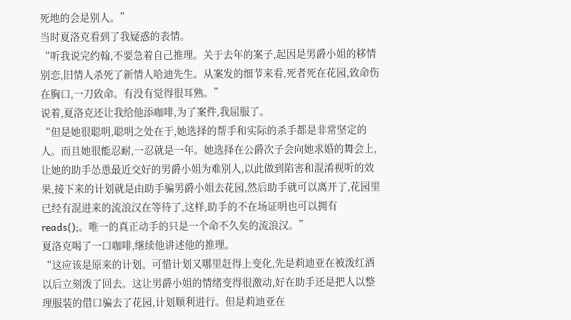死地的会是别人。”
当时夏洛克看到了我疑惑的表情。
“听我说完约翰,不要急着自己推理。关于去年的案子,起因是男爵小姐的移情别恋,旧情人杀死了新情人哈迪先生。从案发的细节来看,死者死在花园,致命伤在胸口,一刀致命。有没有觉得很耳熟。”
说着,夏洛克还让我给他添咖啡,为了案件,我屈服了。
“但是她很聪明,聪明之处在于,她选择的帮手和实际的杀手都是非常坚定的人。而且她很能忍耐,一忍就是一年。她选择在公爵次子会向她求婚的舞会上,让她的助手怂恿最近交好的男爵小姐为难别人,以此做到陷害和混淆视听的效果,接下来的计划就是由助手骗男爵小姐去花园,然后助手就可以离开了,花园里已经有混进来的流浪汉在等待了,这样,助手的不在场证明也可以拥有reads();。唯一的真正动手的只是一个命不久矣的流浪汉。”
夏洛克喝了一口咖啡,继续他讲述他的推理。
“这应该是原来的计划。可惜计划又哪里赶得上变化,先是莉迪亚在被泼红酒以后立刻泼了回去。这让男爵小姐的情绪变得很激动,好在助手还是把人以整理服装的借口骗去了花园,计划顺利进行。但是莉迪亚在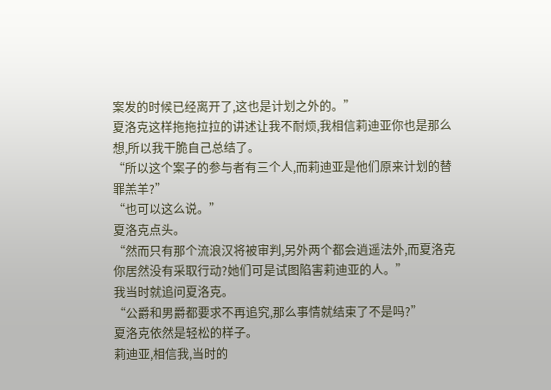案发的时候已经离开了,这也是计划之外的。”
夏洛克这样拖拖拉拉的讲述让我不耐烦,我相信莉迪亚你也是那么想,所以我干脆自己总结了。
“所以这个案子的参与者有三个人,而莉迪亚是他们原来计划的替罪羔羊?”
“也可以这么说。”
夏洛克点头。
“然而只有那个流浪汉将被审判,另外两个都会逍遥法外,而夏洛克你居然没有采取行动?她们可是试图陷害莉迪亚的人。”
我当时就追问夏洛克。
“公爵和男爵都要求不再追究,那么事情就结束了不是吗?”
夏洛克依然是轻松的样子。
莉迪亚,相信我,当时的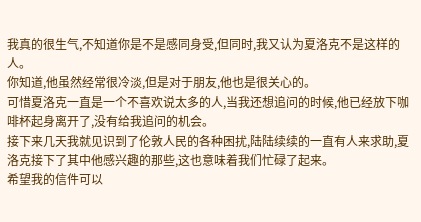我真的很生气,不知道你是不是感同身受,但同时,我又认为夏洛克不是这样的人。
你知道,他虽然经常很冷淡,但是对于朋友,他也是很关心的。
可惜夏洛克一直是一个不喜欢说太多的人,当我还想追问的时候,他已经放下咖啡杯起身离开了,没有给我追问的机会。
接下来几天我就见识到了伦敦人民的各种困扰,陆陆续续的一直有人来求助,夏洛克接下了其中他感兴趣的那些,这也意味着我们忙碌了起来。
希望我的信件可以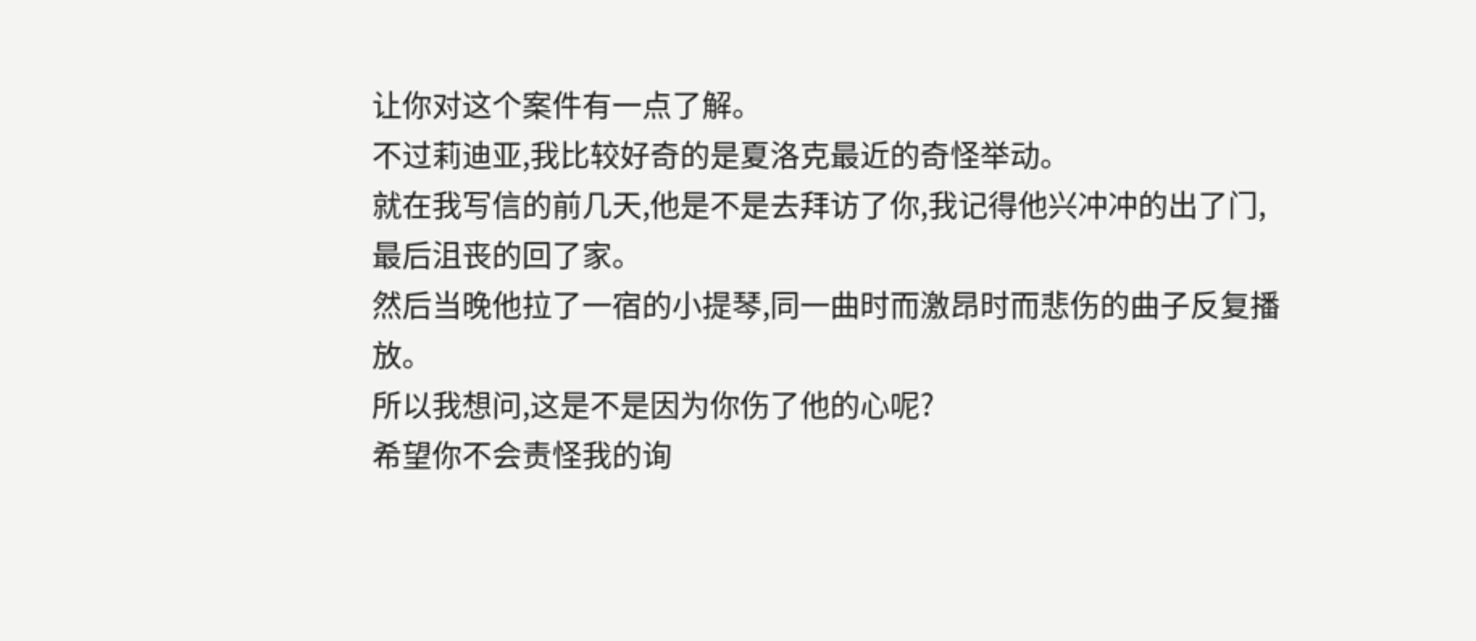让你对这个案件有一点了解。
不过莉迪亚,我比较好奇的是夏洛克最近的奇怪举动。
就在我写信的前几天,他是不是去拜访了你,我记得他兴冲冲的出了门,最后沮丧的回了家。
然后当晚他拉了一宿的小提琴,同一曲时而激昂时而悲伤的曲子反复播放。
所以我想问,这是不是因为你伤了他的心呢?
希望你不会责怪我的询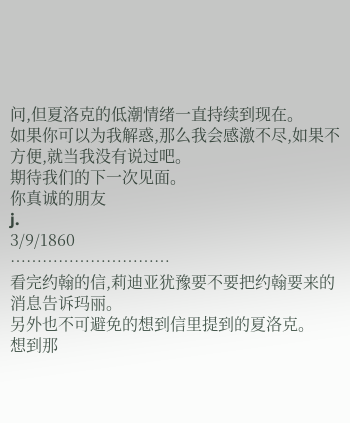问,但夏洛克的低潮情绪一直持续到现在。
如果你可以为我解惑,那么我会感激不尽,如果不方便,就当我没有说过吧。
期待我们的下一次见面。
你真诚的朋友
j.
3/9/1860
…………………………
看完约翰的信,莉迪亚犹豫要不要把约翰要来的消息告诉玛丽。
另外也不可避免的想到信里提到的夏洛克。
想到那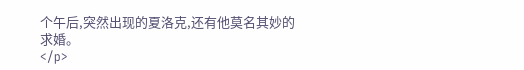个午后,突然出现的夏洛克,还有他莫名其妙的求婚。
</p>